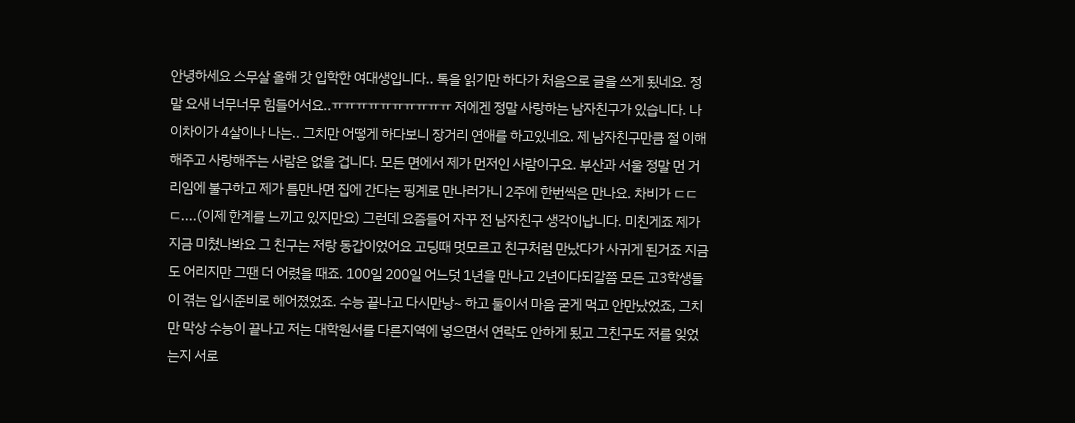안녕하세요 스무살 올해 갓 입학한 여대생입니다.. 톡을 읽기만 하다가 처음으로 글을 쓰게 됬네요. 정말 요새 너무너무 힘들어서요..ㅠㅠㅠㅠㅠㅠㅠㅠㅠㅠ 저에겐 정말 사랑하는 남자친구가 있습니다. 나이차이가 4살이나 나는.. 그치만 어떻게 하다보니 장거리 연애를 하고있네요. 제 남자친구만큼 절 이해해주고 사랑해주는 사람은 없을 겁니다. 모든 면에서 제가 먼저인 사람이구요. 부산과 서울 정말 먼 거리임에 불구하고 제가 틈만나면 집에 간다는 핑계로 만나러가니 2주에 한번씩은 만나요. 차비가 ㄷㄷㄷ....(이제 한계를 느끼고 있지만요) 그런데 요즘들어 자꾸 전 남자친구 생각이납니다. 미친게죠 제가지금 미쳤나봐요 그 친구는 저랑 동갑이었어요 고딩때 멋모르고 친구처럼 만났다가 사귀게 된거죠 지금도 어리지만 그땐 더 어렸을 때죠. 100일 200일 어느덧 1년을 만나고 2년이다되갈쯤 모든 고3학생들이 겪는 입시준비로 헤어졌었죠. 수능 끝나고 다시만낭~ 하고 둘이서 마음 굳게 먹고 안만났었죠, 그치만 막상 수능이 끝나고 저는 대학원서를 다른지역에 넣으면서 연락도 안하게 됬고 그친구도 저를 잊었는지 서로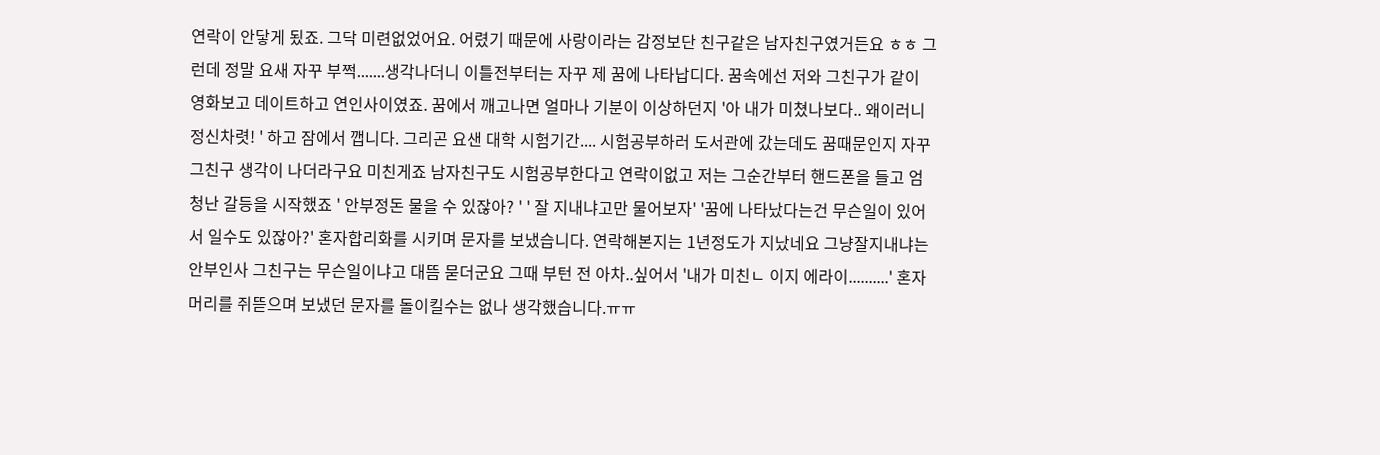연락이 안닿게 됬죠. 그닥 미련없었어요. 어렸기 때문에 사랑이라는 감정보단 친구같은 남자친구였거든요 ㅎㅎ 그런데 정말 요새 자꾸 부쩍.......생각나더니 이틀전부터는 자꾸 제 꿈에 나타납디다. 꿈속에선 저와 그친구가 같이 영화보고 데이트하고 연인사이였죠. 꿈에서 깨고나면 얼마나 기분이 이상하던지 '아 내가 미쳤나보다.. 왜이러니 정신차렷! ' 하고 잠에서 깹니다. 그리곤 요샌 대학 시험기간.... 시험공부하러 도서관에 갔는데도 꿈때문인지 자꾸 그친구 생각이 나더라구요 미친게죠 남자친구도 시험공부한다고 연락이없고 저는 그순간부터 핸드폰을 들고 엄청난 갈등을 시작했죠 ' 안부정돈 물을 수 있잖아? ' ' 잘 지내냐고만 물어보자' '꿈에 나타났다는건 무슨일이 있어서 일수도 있잖아?' 혼자합리화를 시키며 문자를 보냈습니다. 연락해본지는 1년정도가 지났네요 그냥잘지내냐는 안부인사 그친구는 무슨일이냐고 대뜸 묻더군요 그때 부턴 전 아차..싶어서 '내가 미친ㄴ 이지 에라이..........' 혼자 머리를 쥐뜯으며 보냈던 문자를 돌이킬수는 없나 생각했습니다.ㅠㅠ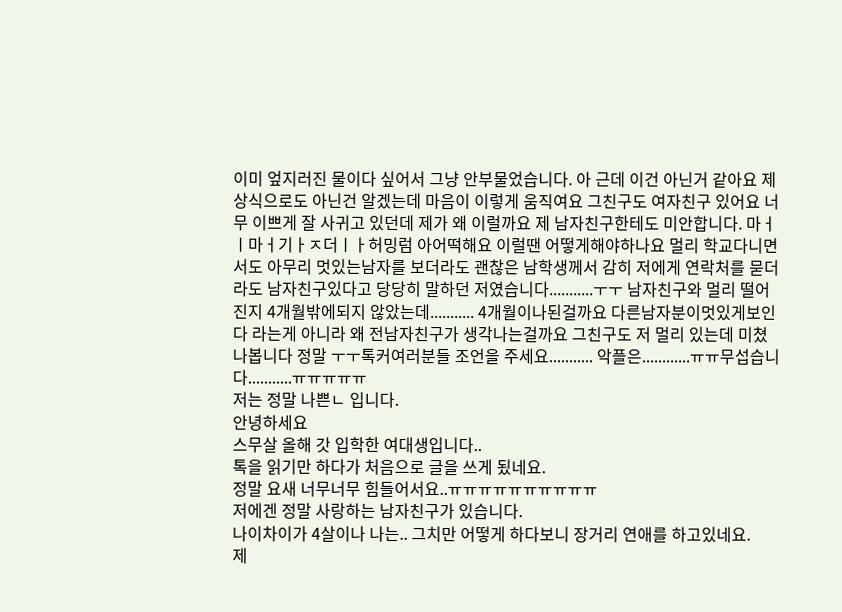이미 엎지러진 물이다 싶어서 그냥 안부물었습니다. 아 근데 이건 아닌거 같아요 제 상식으로도 아닌건 알겠는데 마음이 이렇게 움직여요 그친구도 여자친구 있어요 너무 이쁘게 잘 사귀고 있던데 제가 왜 이럴까요 제 남자친구한테도 미안합니다. 마ㅓㅣ마ㅓ기ㅏㅈ더ㅣㅏ허밍럼 아어떡해요 이럴땐 어떻게해야하나요 멀리 학교다니면서도 아무리 멋있는남자를 보더라도 괜찮은 남학생께서 감히 저에게 연락처를 묻더라도 남자친구있다고 당당히 말하던 저였습니다...........ㅜㅜ 남자친구와 멀리 떨어진지 4개월밖에되지 않았는데........... 4개월이나된걸까요 다른남자분이멋있게보인다 라는게 아니라 왜 전남자친구가 생각나는걸까요 그친구도 저 멀리 있는데 미쳤나봅니다 정말 ㅜㅜ톡커여러분들 조언을 주세요........... 악플은............ㅠㅠ무섭습니다...........ㅠㅠㅠㅠㅠ
저는 정말 나쁜ㄴ 입니다.
안녕하세요
스무살 올해 갓 입학한 여대생입니다..
톡을 읽기만 하다가 처음으로 글을 쓰게 됬네요.
정말 요새 너무너무 힘들어서요..ㅠㅠㅠㅠㅠㅠㅠㅠㅠㅠ
저에겐 정말 사랑하는 남자친구가 있습니다.
나이차이가 4살이나 나는.. 그치만 어떻게 하다보니 장거리 연애를 하고있네요.
제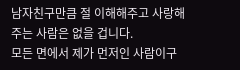남자친구만큼 절 이해해주고 사랑해주는 사람은 없을 겁니다.
모든 면에서 제가 먼저인 사람이구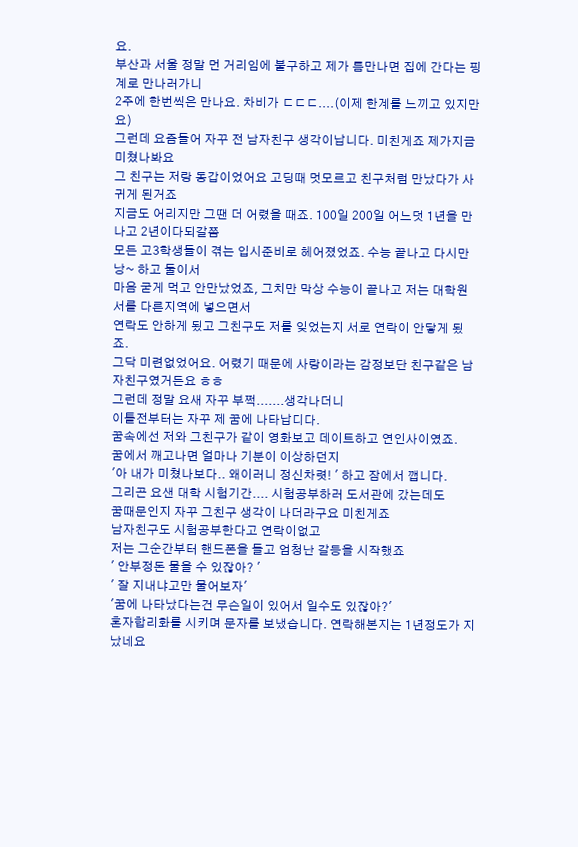요.
부산과 서울 정말 먼 거리임에 불구하고 제가 틈만나면 집에 간다는 핑계로 만나러가니
2주에 한번씩은 만나요. 차비가 ㄷㄷㄷ....(이제 한계를 느끼고 있지만요)
그런데 요즘들어 자꾸 전 남자친구 생각이납니다. 미친게죠 제가지금 미쳤나봐요
그 친구는 저랑 동갑이었어요 고딩때 멋모르고 친구처럼 만났다가 사귀게 된거죠
지금도 어리지만 그땐 더 어렸을 때죠. 100일 200일 어느덧 1년을 만나고 2년이다되갈쯤
모든 고3학생들이 겪는 입시준비로 헤어졌었죠. 수능 끝나고 다시만낭~ 하고 둘이서
마음 굳게 먹고 안만났었죠, 그치만 막상 수능이 끝나고 저는 대학원서를 다른지역에 넣으면서
연락도 안하게 됬고 그친구도 저를 잊었는지 서로 연락이 안닿게 됬죠.
그닥 미련없었어요. 어렸기 때문에 사랑이라는 감정보단 친구같은 남자친구였거든요 ㅎㅎ
그런데 정말 요새 자꾸 부쩍.......생각나더니
이틀전부터는 자꾸 제 꿈에 나타납디다.
꿈속에선 저와 그친구가 같이 영화보고 데이트하고 연인사이였죠.
꿈에서 깨고나면 얼마나 기분이 이상하던지
'아 내가 미쳤나보다.. 왜이러니 정신차렷! ' 하고 잠에서 깹니다.
그리곤 요샌 대학 시험기간.... 시험공부하러 도서관에 갔는데도
꿈때문인지 자꾸 그친구 생각이 나더라구요 미친게죠
남자친구도 시험공부한다고 연락이없고
저는 그순간부터 핸드폰을 들고 엄청난 갈등을 시작했죠
' 안부정돈 물을 수 있잖아? '
' 잘 지내냐고만 물어보자'
'꿈에 나타났다는건 무슨일이 있어서 일수도 있잖아?'
혼자합리화를 시키며 문자를 보냈습니다. 연락해본지는 1년정도가 지났네요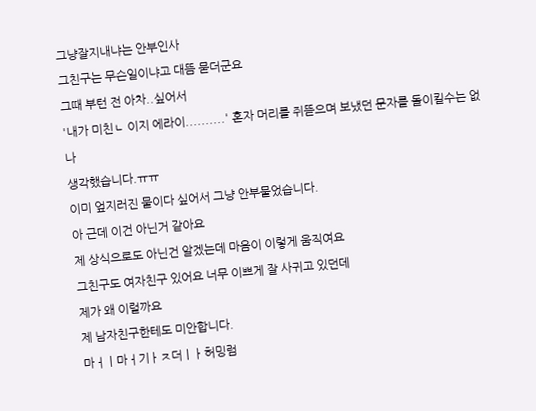그냥잘지내냐는 안부인사
그친구는 무슨일이냐고 대뜸 묻더군요
그때 부턴 전 아차..싶어서
'내가 미친ㄴ 이지 에라이..........' 혼자 머리를 쥐뜯으며 보냈던 문자를 돌이킬수는 없나
생각했습니다.ㅠㅠ
이미 엎지러진 물이다 싶어서 그냥 안부물었습니다.
아 근데 이건 아닌거 같아요
제 상식으로도 아닌건 알겠는데 마음이 이렇게 움직여요
그친구도 여자친구 있어요 너무 이쁘게 잘 사귀고 있던데
제가 왜 이럴까요
제 남자친구한테도 미안합니다.
마ㅓㅣ마ㅓ기ㅏㅈ더ㅣㅏ허밍럼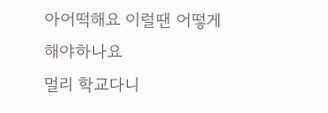아어떡해요 이럴땐 어떻게해야하나요
멀리 학교다니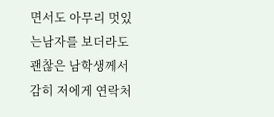면서도 아무리 멋있는남자를 보더라도
괜찮은 남학생께서 감히 저에게 연락처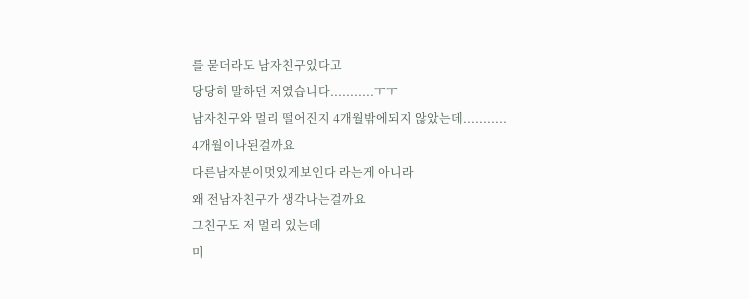를 묻더라도 남자친구있다고
당당히 말하던 저였습니다...........ㅜㅜ
남자친구와 멀리 떨어진지 4개월밖에되지 않았는데...........
4개월이나된걸까요
다른남자분이멋있게보인다 라는게 아니라
왜 전남자친구가 생각나는걸까요
그친구도 저 멀리 있는데
미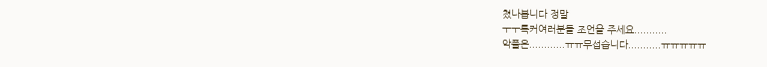쳤나봅니다 정말
ㅜㅜ톡커여러분들 조언을 주세요...........
악플은............ㅠㅠ무섭습니다...........ㅠㅠㅠㅠㅠ